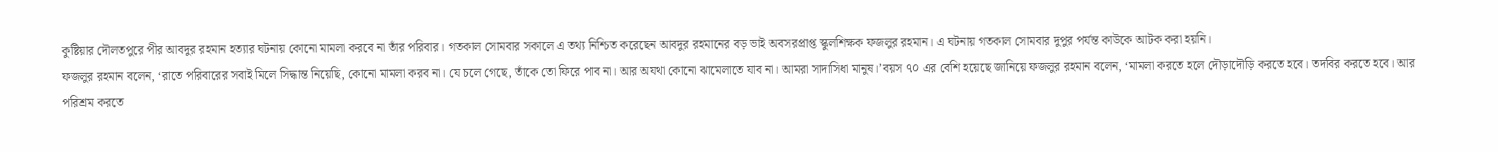কুষ্টিয়ার দৌলতপুরে পীর আবদুর রহমান হত্যার ঘটনায় কোনো মামলা করবে না তাঁর পরিবার। গতকাল সোমবার সকালে এ তথ্য নিশ্চিত করেছেন আবদুর রহমানের বড় ভাই অবসরপ্রাপ্ত স্কুলশিক্ষক ফজলুর রহমান। এ ঘটনায় গতকাল সোমবার দুপুর পর্যন্ত কাউকে আটক করা হয়নি।
ফজলুর রহমান বলেন, ‘রাতে পরিবারের সবাই মিলে সিদ্ধান্ত নিয়েছি, কোনো মামলা করব না। যে চলে গেছে, তাঁকে তো ফিরে পাব না। আর অযথা কোনো ঝামেলাতে যাব না। আমরা সাদাসিধা মানুষ।’বয়স ৭০ এর বেশি হয়েছে জানিয়ে ফজলুর রহমান বলেন, ‘মামলা করতে হলে দৌড়াদৌড়ি করতে হবে। তদবির করতে হবে। আর পরিশ্রম করতে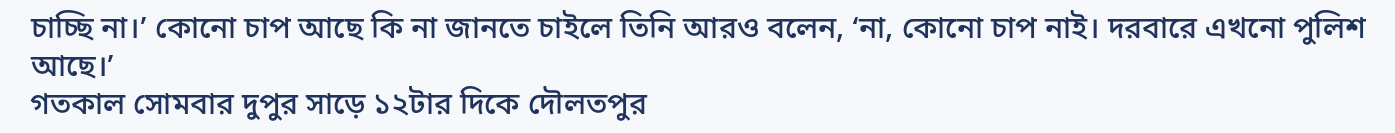চাচ্ছি না।’ কোনো চাপ আছে কি না জানতে চাইলে তিনি আরও বলেন, ‘না, কোনো চাপ নাই। দরবারে এখনো পুলিশ আছে।’
গতকাল সোমবার দুপুর সাড়ে ১২টার দিকে দৌলতপুর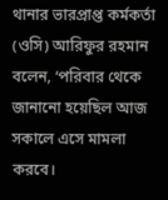থানার ভারপ্রাপ্ত কর্মকর্তা (ওসি) আরিফুর রহমান বলেন, ‘পরিবার থেকে জানানো হয়েছিল আজ সকালে এসে মামলা করবে।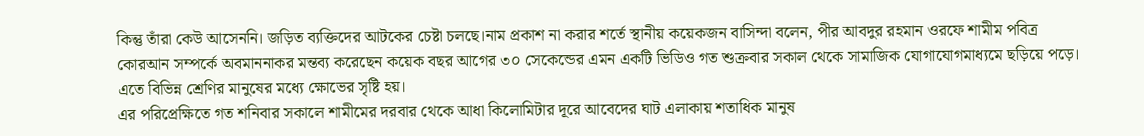কিন্তু তাঁরা কেউ আসেননি। জড়িত ব্যক্তিদের আটকের চেষ্টা চলছে।নাম প্রকাশ না করার শর্তে স্থানীয় কয়েকজন বাসিন্দা বলেন, পীর আবদুর রহমান ওরফে শামীম পবিত্র কোরআন সম্পর্কে অবমাননাকর মন্তব্য করেছেন কয়েক বছর আগের ৩০ সেকেন্ডের এমন একটি ভিডিও গত শুক্রবার সকাল থেকে সামাজিক যোগাযোগমাধ্যমে ছড়িয়ে পড়ে। এতে বিভিন্ন শ্রেণির মানুষের মধ্যে ক্ষোভের সৃষ্টি হয়।
এর পরিপ্রেক্ষিতে গত শনিবার সকালে শামীমের দরবার থেকে আধা কিলোমিটার দূরে আবেদের ঘাট এলাকায় শতাধিক মানুষ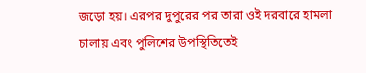জড়ো হয়। এরপর দুপুরের পর তারা ওই দরবারে হামলা চালায় এবং পুলিশের উপস্থিতিতেই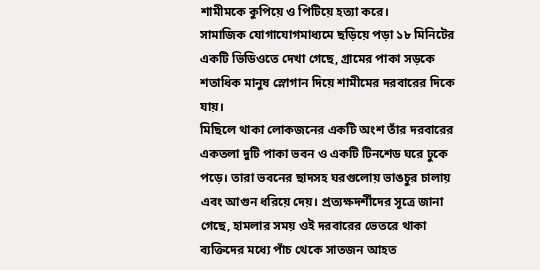শামীমকে কুপিয়ে ও পিটিয়ে হত্যা করে।
সামাজিক যোগাযোগমাধ্যমে ছড়িয়ে পড়া ১৮ মিনিটের একটি ভিডিওতে দেখা গেছে, গ্রামের পাকা সড়কে শতাধিক মানুষ স্লোগান দিয়ে শামীমের দরবারের দিকে যায়।
মিছিলে থাকা লোকজনের একটি অংশ তাঁর দরবারের একতলা দুটি পাকা ভবন ও একটি টিনশেড ঘরে ঢুকে পড়ে। তারা ভবনের ছাদসহ ঘরগুলোয় ভাঙচুর চালায় এবং আগুন ধরিয়ে দেয়। প্রত্যক্ষদর্শীদের সূত্রে জানা গেছে, হামলার সময় ওই দরবারের ভেতরে থাকা ব্যক্তিদের মধ্যে পাঁচ থেকে সাতজন আহত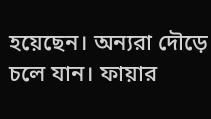হয়েছেন। অন্যরা দৌড়ে চলে যান। ফায়ার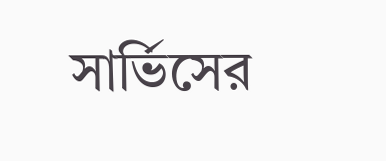সার্ভিসের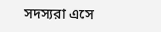সদস্যরা এসে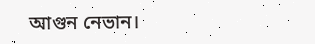আগুন নেভান।